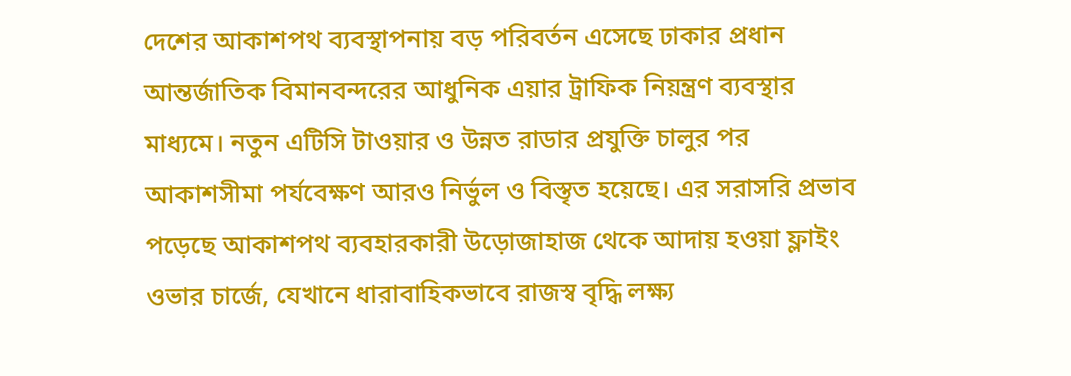দেশের আকাশপথ ব্যবস্থাপনায় বড় পরিবর্তন এসেছে ঢাকার প্রধান আন্তর্জাতিক বিমানবন্দরের আধুনিক এয়ার ট্রাফিক নিয়ন্ত্রণ ব্যবস্থার মাধ্যমে। নতুন এটিসি টাওয়ার ও উন্নত রাডার প্রযুক্তি চালুর পর আকাশসীমা পর্যবেক্ষণ আরও নির্ভুল ও বিস্তৃত হয়েছে। এর সরাসরি প্রভাব পড়েছে আকাশপথ ব্যবহারকারী উড়োজাহাজ থেকে আদায় হওয়া ফ্লাইং ওভার চার্জে, যেখানে ধারাবাহিকভাবে রাজস্ব বৃদ্ধি লক্ষ্য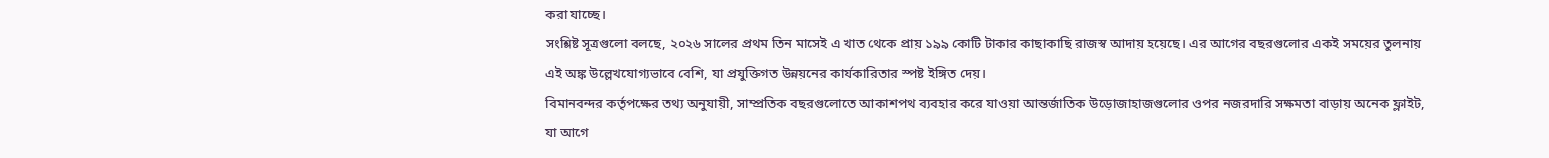করা যাচ্ছে।
সংশ্লিষ্ট সূত্রগুলো বলছে, ২০২৬ সালের প্রথম তিন মাসেই এ খাত থেকে প্রায় ১৯৯ কোটি টাকার কাছাকাছি রাজস্ব আদায় হয়েছে। এর আগের বছরগুলোর একই সময়ের তুলনায় এই অঙ্ক উল্লেখযোগ্যভাবে বেশি, যা প্রযুক্তিগত উন্নয়নের কার্যকারিতার স্পষ্ট ইঙ্গিত দেয়।
বিমানবন্দর কর্তৃপক্ষের তথ্য অনুযায়ী, সাম্প্রতিক বছরগুলোতে আকাশপথ ব্যবহার করে যাওয়া আন্তর্জাতিক উড়োজাহাজগুলোর ওপর নজরদারি সক্ষমতা বাড়ায় অনেক ফ্লাইট, যা আগে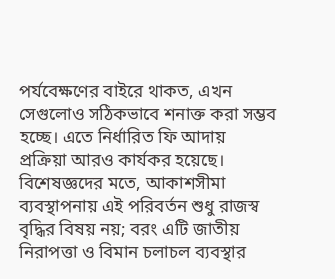পর্যবেক্ষণের বাইরে থাকত, এখন সেগুলোও সঠিকভাবে শনাক্ত করা সম্ভব হচ্ছে। এতে নির্ধারিত ফি আদায় প্রক্রিয়া আরও কার্যকর হয়েছে।
বিশেষজ্ঞদের মতে, আকাশসীমা ব্যবস্থাপনায় এই পরিবর্তন শুধু রাজস্ব বৃদ্ধির বিষয় নয়; বরং এটি জাতীয় নিরাপত্তা ও বিমান চলাচল ব্যবস্থার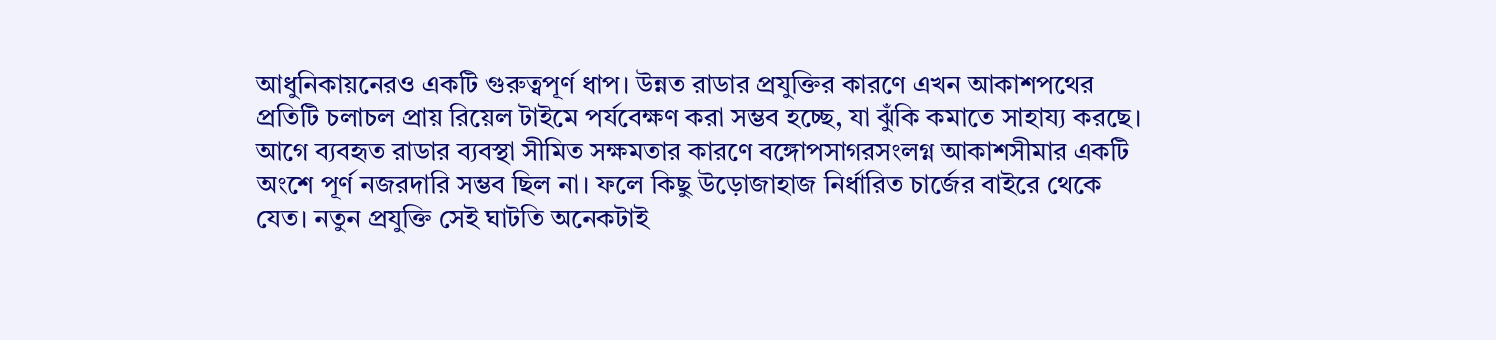আধুনিকায়নেরও একটি গুরুত্বপূর্ণ ধাপ। উন্নত রাডার প্রযুক্তির কারণে এখন আকাশপথের প্রতিটি চলাচল প্রায় রিয়েল টাইমে পর্যবেক্ষণ করা সম্ভব হচ্ছে, যা ঝুঁকি কমাতে সাহায্য করছে।
আগে ব্যবহৃত রাডার ব্যবস্থা সীমিত সক্ষমতার কারণে বঙ্গোপসাগরসংলগ্ন আকাশসীমার একটি অংশে পূর্ণ নজরদারি সম্ভব ছিল না। ফলে কিছু উড়োজাহাজ নির্ধারিত চার্জের বাইরে থেকে যেত। নতুন প্রযুক্তি সেই ঘাটতি অনেকটাই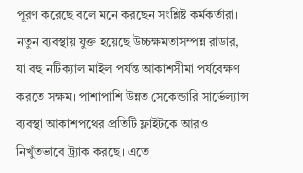পূরণ করেছে বলে মনে করছেন সংশ্লিষ্ট কর্মকর্তারা।
নতুন ব্যবস্থায় যুক্ত হয়েছে উচ্চক্ষমতাসম্পন্ন রাডার, যা বহু নটিক্যাল মাইল পর্যন্ত আকাশসীমা পর্যবেক্ষণ করতে সক্ষম। পাশাপাশি উন্নত সেকেন্ডারি সার্ভেল্যান্স ব্যবস্থা আকাশপথের প্রতিটি ফ্লাইটকে আরও নিখুঁতভাবে ট্র্যাক করছে। এতে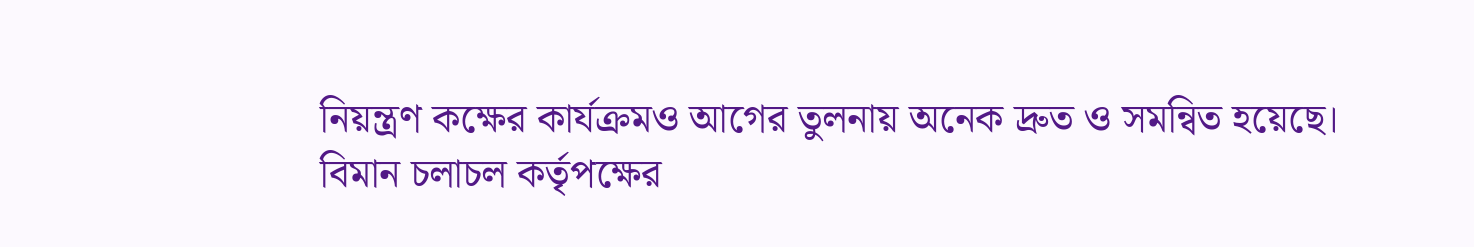নিয়ন্ত্রণ কক্ষের কার্যক্রমও আগের তুলনায় অনেক দ্রুত ও সমন্বিত হয়েছে।
বিমান চলাচল কর্তৃপক্ষের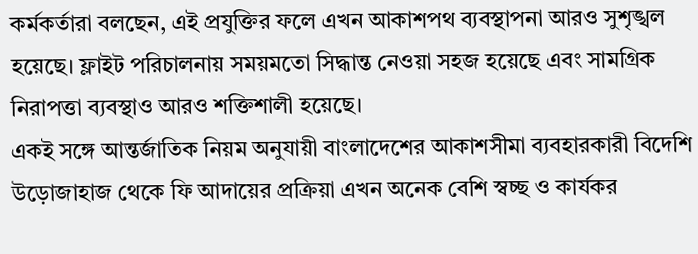কর্মকর্তারা বলছেন, এই প্রযুক্তির ফলে এখন আকাশপথ ব্যবস্থাপনা আরও সুশৃঙ্খল হয়েছে। ফ্লাইট পরিচালনায় সময়মতো সিদ্ধান্ত নেওয়া সহজ হয়েছে এবং সামগ্রিক নিরাপত্তা ব্যবস্থাও আরও শক্তিশালী হয়েছে।
একই সঙ্গে আন্তর্জাতিক নিয়ম অনুযায়ী বাংলাদেশের আকাশসীমা ব্যবহারকারী বিদেশি উড়োজাহাজ থেকে ফি আদায়ের প্রক্রিয়া এখন অনেক বেশি স্বচ্ছ ও কার্যকর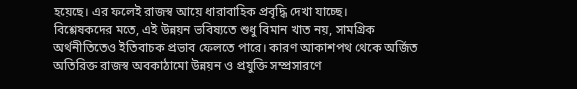হয়েছে। এর ফলেই রাজস্ব আয়ে ধারাবাহিক প্রবৃদ্ধি দেখা যাচ্ছে।
বিশ্লেষকদের মতে, এই উন্নয়ন ভবিষ্যতে শুধু বিমান খাত নয়, সামগ্রিক অর্থনীতিতেও ইতিবাচক প্রভাব ফেলতে পারে। কারণ আকাশপথ থেকে অর্জিত অতিরিক্ত রাজস্ব অবকাঠামো উন্নয়ন ও প্রযুক্তি সম্প্রসারণে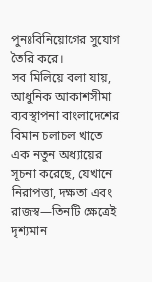পুনঃবিনিয়োগের সুযোগ তৈরি করে।
সব মিলিয়ে বলা যায়, আধুনিক আকাশসীমা ব্যবস্থাপনা বাংলাদেশের বিমান চলাচল খাতে এক নতুন অধ্যায়ের সূচনা করেছে, যেখানে নিরাপত্তা, দক্ষতা এবং রাজস্ব—তিনটি ক্ষেত্রেই দৃশ্যমান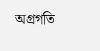অগ্রগতি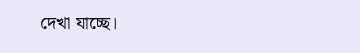দেখা যাচ্ছে।